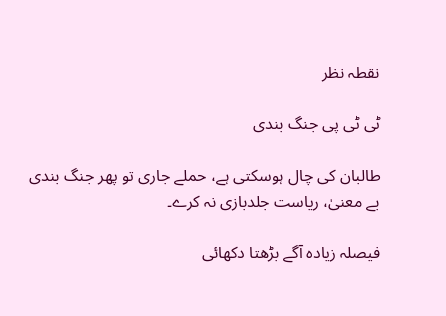نقطہ نظر

ٹی ٹی پی جنگ بندی

طالبان کی چال ہوسکتی ہے، حملے جاری تو پھر جنگ بندی بے معنیٰ، ریاست جلدبازی نہ کرے۔

فیصلہ زیادہ آگے بڑھتا دکھائی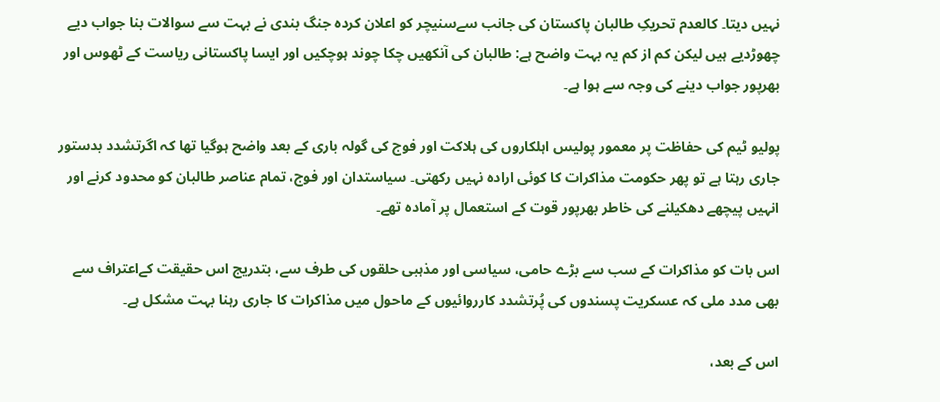نہیں دیتا۔ کالعدم تحریکِ طالبان پاکستان کی جانب سےسنیچر کو اعلان کردہ جنگ بندی نے بہت سے سوالات بنا جواب دیے چھوڑدیے ہیں لیکن کم از کم یہ بہت واضح ہے: طالبان کی آنکھیں چکا چوند ہوچکیں اور ایسا پاکستانی ریاست کے ٹھوس اور بھرپور جواب دینے کی وجہ سے ہوا ہے۔

پولیو ٹیم کی حفاظت پر معمور پولیس اہلکاروں کی ہلاکت اور فوج کی گولہ باری کے بعد واضح ہوگیا تھا کہ اگرتشدد بدستور جاری رہتا ہے تو پھر حکومت مذاکرات کا کوئی ارادہ نہیں رکھتی۔ سیاستدان اور فوج، تمام عناصر طالبان کو محدود کرنے اور انہیں پیچھے دھکیلنے کی خاطر بھرپور قوت کے استعمال پر آمادہ تھے۔

اس بات کو مذاکرات کے سب سے بڑے حامی، سیاسی اور مذہبی حلقوں کی طرف سے، بتدریج اس حقیقت کےاعتراف سے بھی مدد ملی کہ عسکریت پسندوں کی پُرتشدد کارروائیوں کے ماحول میں مذاکرات کا جاری رہنا بہت مشکل ہے۔

اس کے بعد،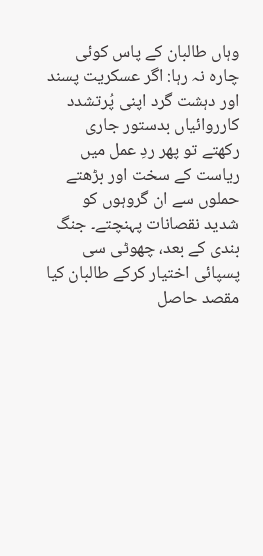وہاں طالبان کے پاس کوئی چارہ نہ رہا: اگر عسکریت پسند اور دہشت گرد اپنی پُرتشدد کارروائیاں بدستور جاری رکھتے تو پھر ردِ عمل میں ریاست کے سخت اور بڑھتے حملوں سے ان گروہوں کو شدید نقصانات پہنچتے۔ جنگ بندی کے بعد، چھوٹی سی پسپائی اختیار کرکے طالبان کیا مقصد حاصل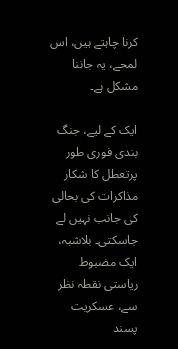کرنا چاہتے ہیں، اس لمحے، یہ جاننا مشکل ہے۔

ایک کے لیے، جنگ بندی فوری طور پرتعطل کا شکار مذاکرات کی بحالی کی جانب نہیں لے جاسکتی۔ بلاشبہ، ایک مضبوط ریاستی نقطہ نظر سے، عسکریت پسند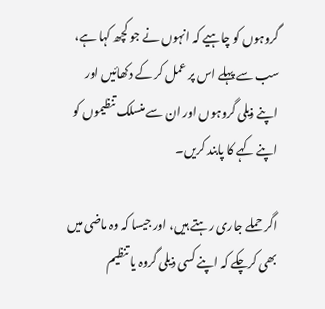گروہوں کو چاہیے کہ انہوں نے جو کچھ کہا ہے، سب سے پہلے اس پر عمل کر کے دکھائیں اور اپنے ذیلی گروہوں اور ان سے منسلک تنظیموں کو اپنے کہے کا پابند کریں۔

اگر حملے جاری رہتے ہیں، اور جیسا کہ وہ ماضی میں بھی کرچکے کہ اپنے کسی ذیلی گروہ یا تنظیم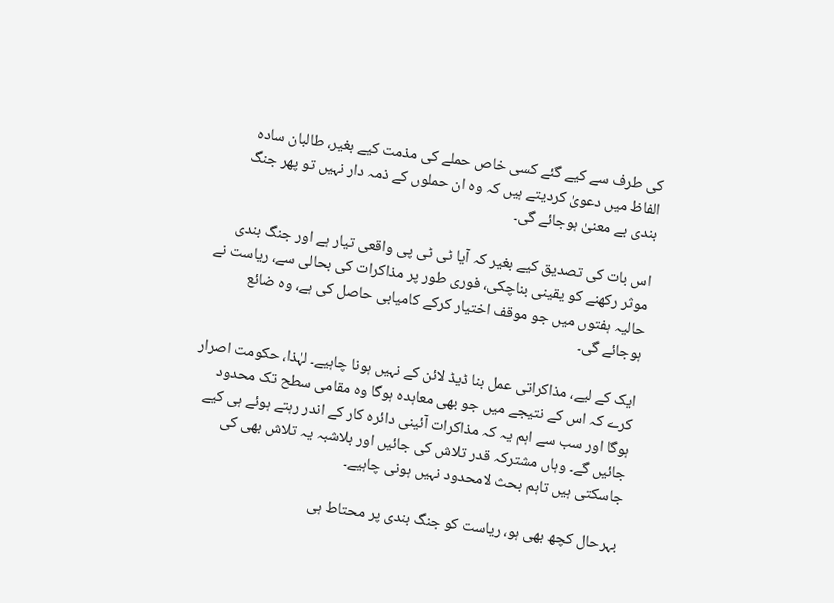کی طرف سے کیے گئے کسی خاص حملے کی مذمت کیے بغیر، طالبان سادہ الفاظ میں دعویٰ کردیتے ہیں کہ وہ ان حملوں کے ذمہ دار نہیں تو پھر جنگ بندی بے معنیٰ ہوجائے گی۔

اس بات کی تصدیق کیے بغیر کہ آیا ٹی ٹی پی واقعی تیار ہے اور جنگ بندی موثر رکھنے کو یقینی بناچکی، فوری طور پر مذاکرات کی بحالی سے، ریاست نے حالیہ ہفتوں میں جو موقف اختیار کرکے کامیابی حاصل کی ہے، وہ ضائع ہوجائے گی۔

ایک کے لیے، مذاکراتی عمل بنا ڈیڈ لائن کے نہیں ہونا چاہیے۔ لہٰذا، حکومت اصرار کرے کہ اس کے نتیجے میں جو بھی معاہدہ ہوگا وہ مقامی سطح تک محدود ہوگا اور سب سے اہم یہ کہ مذاکرات آئینی دائرہ کار کے اندر رہتے ہوئے ہی کیے جائیں گے۔ وہاں مشترکہ قدر تلاش کی جائیں اور بلاشبہ یہ تلاش بھی کی جاسکتی ہیں تاہم بحث لامحدود نہیں ہونی چاہیے۔

بہرحال کچھ بھی ہو، ریاست کو جنگ بندی پر محتاط ہی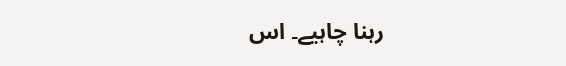رہنا چاہیے۔ اس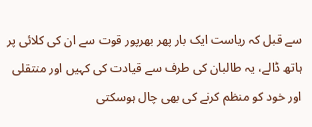سے قبل کہ ریاست ایک بار پھر بھرپور قوت سے ان کی کلائی پر ہاتھ ڈالے، یہ طالبان کی طرف سے قیادت کی کہیں اور منتقلی اور خود کو منظم کرنے کی بھی چال ہوسکتی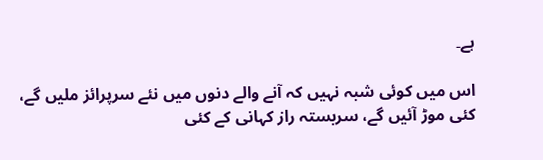ہے۔

اس میں کوئی شبہ نہیں کہ آنے والے دنوں میں نئے سرپرائز ملیں گے، کئی موڑ آئیں گے، سربستہ راز کہانی کے کئی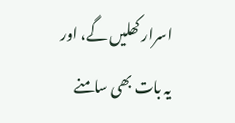اسرار کھلیں گے، اور یہ بات بھی سامنے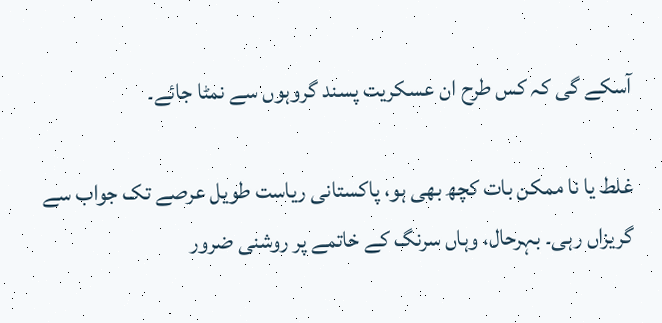آسکے گی کہ کس طرح ان عسکریت پسند گروہوں سے نمٹا جائے۔

غلط یا نا ممکن بات کچھ بھی ہو، پاکستانی ریاست طویل عرصے تک جواب سے گریزاں رہی۔ بہرحال، وہاں سرنگ کے خاتمے پر روشنی ضرور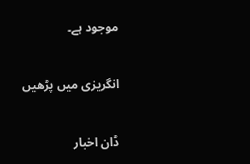موجود ہے۔

انگریزی میں پڑھیں

ڈان اخبار